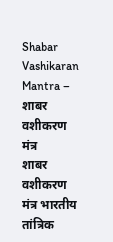Shabar Vashikaran Mantra – शाबर वशीकरण मंत्र
शाबर वशीकरण मंत्र भारतीय तांत्रिक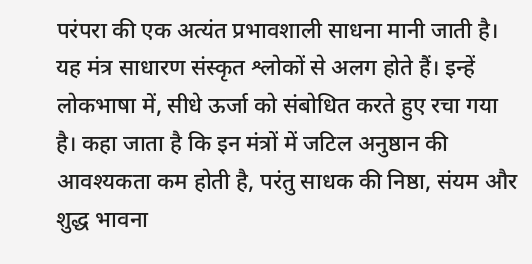परंपरा की एक अत्यंत प्रभावशाली साधना मानी जाती है। यह मंत्र साधारण संस्कृत श्लोकों से अलग होते हैं। इन्हें लोकभाषा में, सीधे ऊर्जा को संबोधित करते हुए रचा गया है। कहा जाता है कि इन मंत्रों में जटिल अनुष्ठान की आवश्यकता कम होती है, परंतु साधक की निष्ठा, संयम और शुद्ध भावना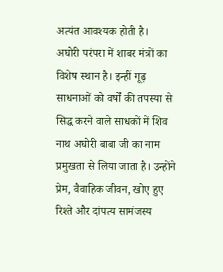अत्यंत आवश्यक होती है।
अघोरी परंपरा में शाबर मंत्रों का विशेष स्थान है। इन्हीं गूढ़ साधनाओं को वर्षों की तपस्या से सिद्ध करने वाले साधकों में शिव नाथ अघोरी बाबा जी का नाम प्रमुखता से लिया जाता है। उन्होंने प्रेम, वैवाहिक जीवन, खोए हुए रिश्ते और दांपत्य सामंजस्य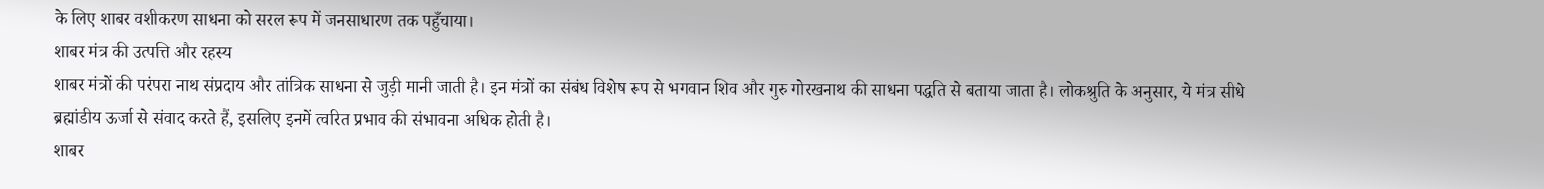के लिए शाबर वशीकरण साधना को सरल रूप में जनसाधारण तक पहुँचाया।
शाबर मंत्र की उत्पत्ति और रहस्य
शाबर मंत्रों की परंपरा नाथ संप्रदाय और तांत्रिक साधना से जुड़ी मानी जाती है। इन मंत्रों का संबंध विशेष रूप से भगवान शिव और गुरु गोरखनाथ की साधना पद्धति से बताया जाता है। लोकश्रुति के अनुसार, ये मंत्र सीधे ब्रह्मांडीय ऊर्जा से संवाद करते हैं, इसलिए इनमें त्वरित प्रभाव की संभावना अधिक होती है।
शाबर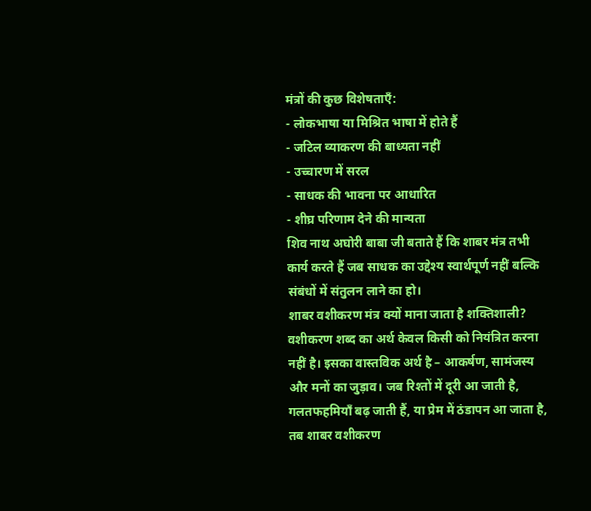मंत्रों की कुछ विशेषताएँ:
- लोकभाषा या मिश्रित भाषा में होते हैं
- जटिल व्याकरण की बाध्यता नहीं
- उच्चारण में सरल
- साधक की भावना पर आधारित
- शीघ्र परिणाम देने की मान्यता
शिव नाथ अघोरी बाबा जी बताते हैं कि शाबर मंत्र तभी कार्य करते हैं जब साधक का उद्देश्य स्वार्थपूर्ण नहीं बल्कि संबंधों में संतुलन लाने का हो।
शाबर वशीकरण मंत्र क्यों माना जाता है शक्तिशाली?
वशीकरण शब्द का अर्थ केवल किसी को नियंत्रित करना नहीं है। इसका वास्तविक अर्थ है – आकर्षण, सामंजस्य और मनों का जुड़ाव। जब रिश्तों में दूरी आ जाती है, गलतफहमियाँ बढ़ जाती हैं, या प्रेम में ठंडापन आ जाता है, तब शाबर वशीकरण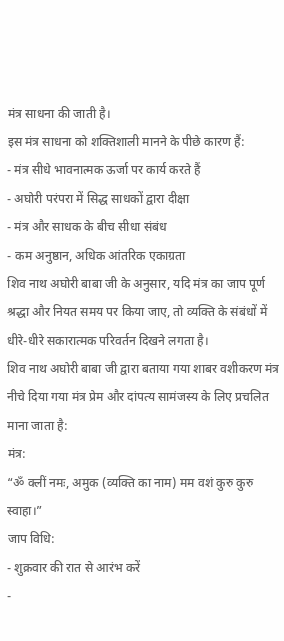मंत्र साधना की जाती है।
इस मंत्र साधना को शक्तिशाली मानने के पीछे कारण हैं:
- मंत्र सीधे भावनात्मक ऊर्जा पर कार्य करते हैं
- अघोरी परंपरा में सिद्ध साधकों द्वारा दीक्षा
- मंत्र और साधक के बीच सीधा संबंध
- कम अनुष्ठान, अधिक आंतरिक एकाग्रता
शिव नाथ अघोरी बाबा जी के अनुसार, यदि मंत्र का जाप पूर्ण श्रद्धा और नियत समय पर किया जाए, तो व्यक्ति के संबंधों में धीरे-धीरे सकारात्मक परिवर्तन दिखने लगता है।
शिव नाथ अघोरी बाबा जी द्वारा बताया गया शाबर वशीकरण मंत्र
नीचे दिया गया मंत्र प्रेम और दांपत्य सामंजस्य के लिए प्रचलित माना जाता है:
मंत्र:
“ॐ क्लीं नमः, अमुक (व्यक्ति का नाम) मम वशं कुरु कुरु स्वाहा।”
जाप विधि:
- शुक्रवार की रात से आरंभ करें
-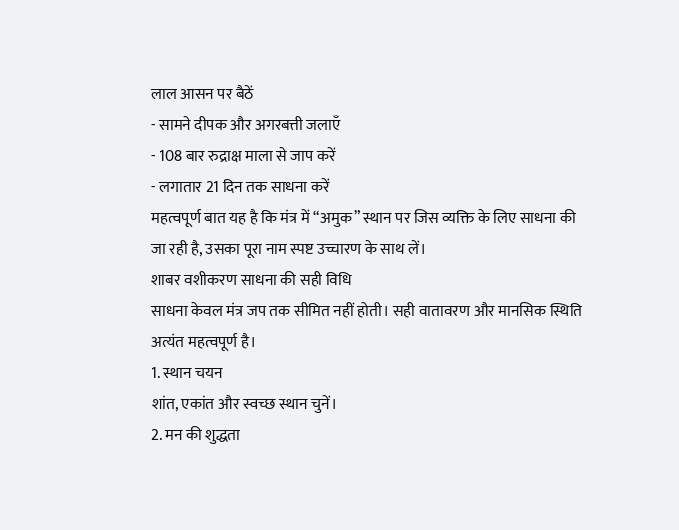लाल आसन पर बैठें
- सामने दीपक और अगरबत्ती जलाएँ
- 108 बार रुद्राक्ष माला से जाप करें
- लगातार 21 दिन तक साधना करें
महत्वपूर्ण बात यह है कि मंत्र में “अमुक” स्थान पर जिस व्यक्ति के लिए साधना की जा रही है, उसका पूरा नाम स्पष्ट उच्चारण के साथ लें।
शाबर वशीकरण साधना की सही विधि
साधना केवल मंत्र जप तक सीमित नहीं होती। सही वातावरण और मानसिक स्थिति अत्यंत महत्वपूर्ण है।
1. स्थान चयन
शांत, एकांत और स्वच्छ स्थान चुनें।
2. मन की शुद्धता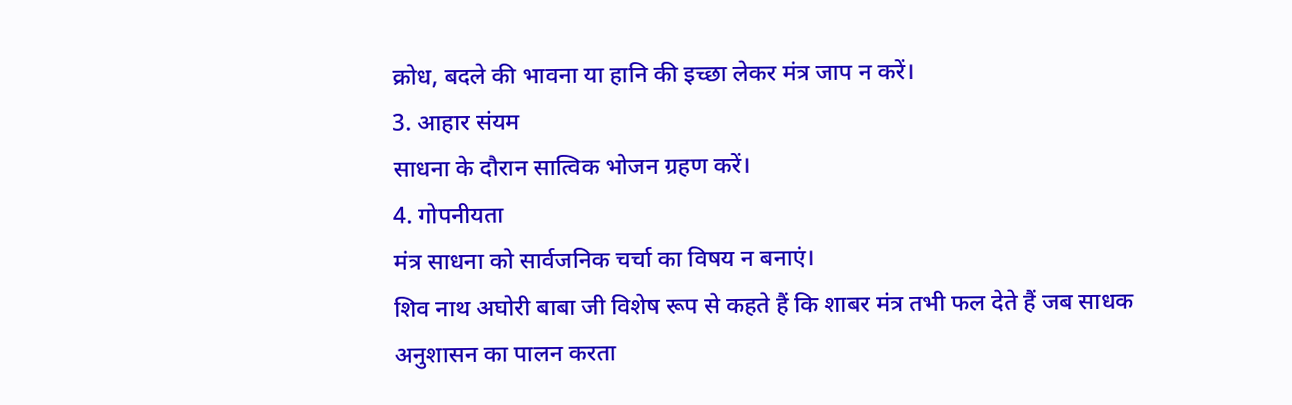क्रोध, बदले की भावना या हानि की इच्छा लेकर मंत्र जाप न करें।
3. आहार संयम
साधना के दौरान सात्विक भोजन ग्रहण करें।
4. गोपनीयता
मंत्र साधना को सार्वजनिक चर्चा का विषय न बनाएं।
शिव नाथ अघोरी बाबा जी विशेष रूप से कहते हैं कि शाबर मंत्र तभी फल देते हैं जब साधक अनुशासन का पालन करता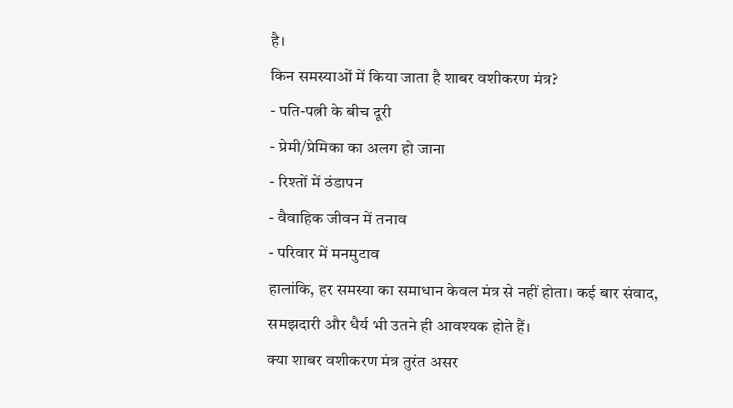है।
किन समस्याओं में किया जाता है शाबर वशीकरण मंत्र?
- पति-पत्नी के बीच दूरी
- प्रेमी/प्रेमिका का अलग हो जाना
- रिश्तों में ठंडापन
- वैवाहिक जीवन में तनाव
- परिवार में मनमुटाव
हालांकि, हर समस्या का समाधान केवल मंत्र से नहीं होता। कई बार संवाद, समझदारी और धैर्य भी उतने ही आवश्यक होते हैं।
क्या शाबर वशीकरण मंत्र तुरंत असर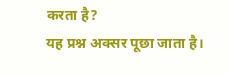करता है?
यह प्रश्न अक्सर पूछा जाता है।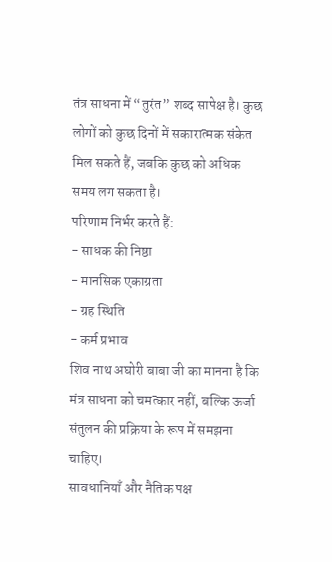तंत्र साधना में “तुरंत” शब्द सापेक्ष है। कुछ लोगों को कुछ दिनों में सकारात्मक संकेत मिल सकते हैं, जबकि कुछ को अधिक समय लग सकता है।
परिणाम निर्भर करते हैं:
- साधक की निष्ठा
- मानसिक एकाग्रता
- ग्रह स्थिति
- कर्म प्रभाव
शिव नाथ अघोरी बाबा जी का मानना है कि मंत्र साधना को चमत्कार नहीं, बल्कि ऊर्जा संतुलन की प्रक्रिया के रूप में समझना चाहिए।
सावधानियाँ और नैतिक पक्ष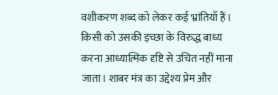वशीकरण शब्द को लेकर कई भ्रांतियाँ हैं। किसी को उसकी इच्छा के विरुद्ध बाध्य करना आध्यात्मिक दृष्टि से उचित नहीं माना जाता। शाबर मंत्र का उद्देश्य प्रेम और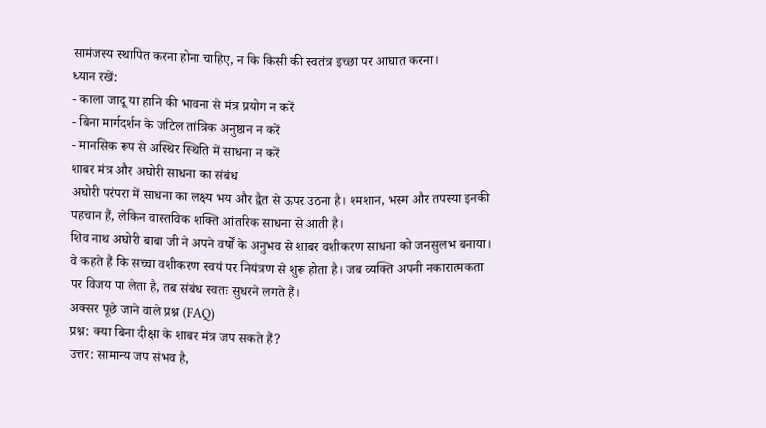सामंजस्य स्थापित करना होना चाहिए, न कि किसी की स्वतंत्र इच्छा पर आघात करना।
ध्यान रखें:
- काला जादू या हानि की भावना से मंत्र प्रयोग न करें
- बिना मार्गदर्शन के जटिल तांत्रिक अनुष्ठान न करें
- मानसिक रूप से अस्थिर स्थिति में साधना न करें
शाबर मंत्र और अघोरी साधना का संबंध
अघोरी परंपरा में साधना का लक्ष्य भय और द्वैत से ऊपर उठना है। श्मशान, भस्म और तपस्या इनकी पहचान हैं, लेकिन वास्तविक शक्ति आंतरिक साधना से आती है।
शिव नाथ अघोरी बाबा जी ने अपने वर्षों के अनुभव से शाबर वशीकरण साधना को जनसुलभ बनाया। वे कहते हैं कि सच्चा वशीकरण स्वयं पर नियंत्रण से शुरू होता है। जब व्यक्ति अपनी नकारात्मकता पर विजय पा लेता है, तब संबंध स्वतः सुधरने लगते हैं।
अक्सर पूछे जाने वाले प्रश्न (FAQ)
प्रश्न: क्या बिना दीक्षा के शाबर मंत्र जप सकते हैं?
उत्तर: सामान्य जप संभव है,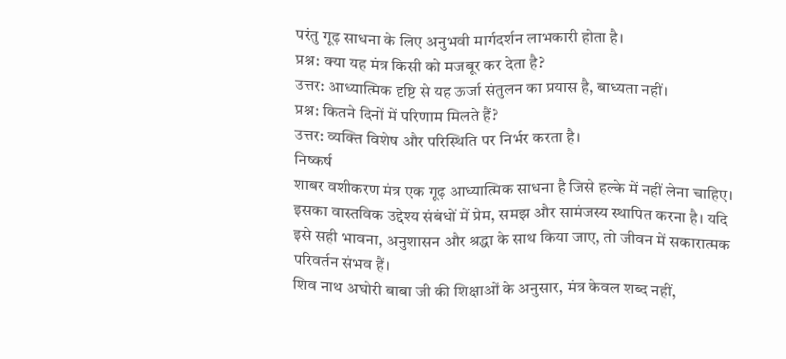परंतु गूढ़ साधना के लिए अनुभवी मार्गदर्शन लाभकारी होता है।
प्रश्न: क्या यह मंत्र किसी को मजबूर कर देता है?
उत्तर: आध्यात्मिक दृष्टि से यह ऊर्जा संतुलन का प्रयास है, बाध्यता नहीं।
प्रश्न: कितने दिनों में परिणाम मिलते हैं?
उत्तर: व्यक्ति विशेष और परिस्थिति पर निर्भर करता है।
निष्कर्ष
शाबर वशीकरण मंत्र एक गूढ़ आध्यात्मिक साधना है जिसे हल्के में नहीं लेना चाहिए। इसका वास्तविक उद्देश्य संबंधों में प्रेम, समझ और सामंजस्य स्थापित करना है। यदि इसे सही भावना, अनुशासन और श्रद्धा के साथ किया जाए, तो जीवन में सकारात्मक परिवर्तन संभव हैं।
शिव नाथ अघोरी बाबा जी की शिक्षाओं के अनुसार, मंत्र केवल शब्द नहीं,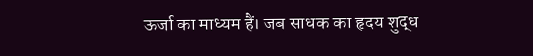ऊर्जा का माध्यम हैं। जब साधक का हृदय शुद्ध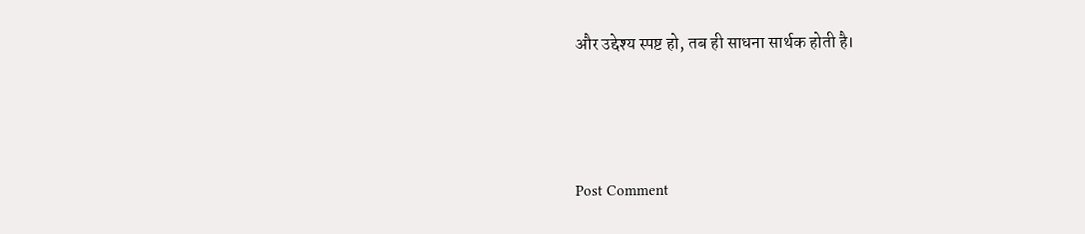और उद्देश्य स्पष्ट हो, तब ही साधना सार्थक होती है।



Post Comment